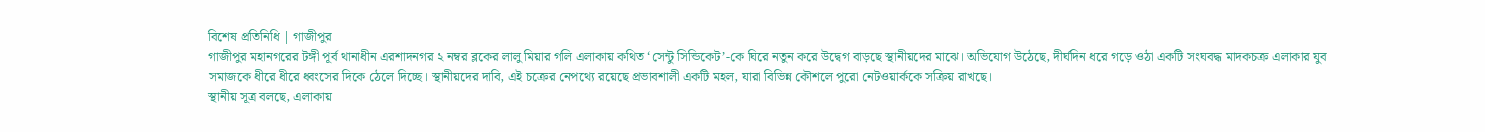বিশেষ প্রতিনিধি | গাজীপুর
গাজীপুর মহানগরের টঙ্গী পূর্ব থানাধীন এরশাদনগর ২ নম্বর ব্লকের লালু মিয়ার গলি এলাকায় কথিত ‘সেন্টু সিন্ডিকেট’-কে ঘিরে নতুন করে উদ্বেগ বাড়ছে স্থানীয়দের মাঝে। অভিযোগ উঠেছে, দীর্ঘদিন ধরে গড়ে ওঠা একটি সংঘবদ্ধ মাদকচক্র এলাকার যুব সমাজকে ধীরে ধীরে ধ্বংসের দিকে ঠেলে দিচ্ছে। স্থানীয়দের দাবি, এই চক্রের নেপথ্যে রয়েছে প্রভাবশালী একটি মহল, যারা বিভিন্ন কৌশলে পুরো নেটওয়ার্ককে সক্রিয় রাখছে।
স্থানীয় সূত্র বলছে, এলাকায়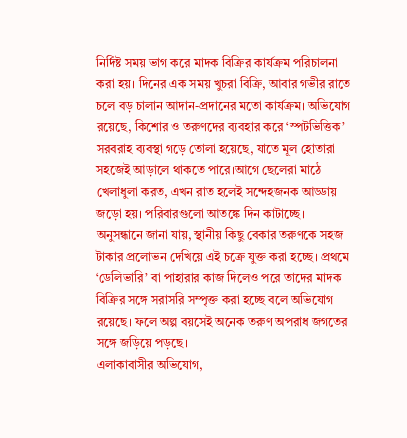নির্দিষ্ট সময় ভাগ করে মাদক বিক্রির কার্যক্রম পরিচালনা করা হয়। দিনের এক সময় খুচরা বিক্রি, আবার গভীর রাতে চলে বড় চালান আদান-প্রদানের মতো কার্যক্রম। অভিযোগ রয়েছে, কিশোর ও তরুণদের ব্যবহার করে ‘স্পটভিত্তিক’ সরবরাহ ব্যবস্থা গড়ে তোলা হয়েছে, যাতে মূল হোতারা সহজেই আড়ালে থাকতে পারে।আগে ছেলেরা মাঠে খেলাধুলা করত, এখন রাত হলেই সন্দেহজনক আড্ডায় জড়ো হয়। পরিবারগুলো আতঙ্কে দিন কাটাচ্ছে।
অনুসন্ধানে জানা যায়, স্থানীয় কিছু বেকার তরুণকে সহজ টাকার প্রলোভন দেখিয়ে এই চক্রে যুক্ত করা হচ্ছে। প্রথমে ‘ডেলিভারি’ বা পাহারার কাজ দিলেও পরে তাদের মাদক বিক্রির সঙ্গে সরাসরি সম্পৃক্ত করা হচ্ছে বলে অভিযোগ রয়েছে। ফলে অল্প বয়সেই অনেক তরুণ অপরাধ জগতের সঙ্গে জড়িয়ে পড়ছে।
এলাকাবাসীর অভিযোগ,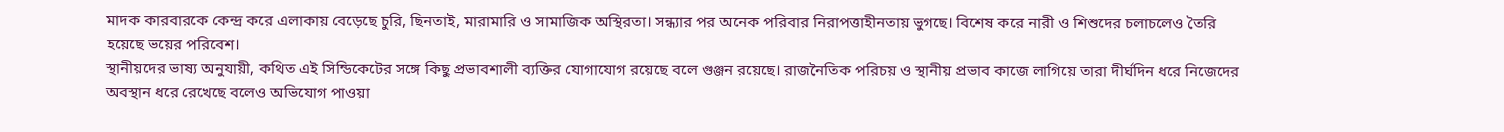মাদক কারবারকে কেন্দ্র করে এলাকায় বেড়েছে চুরি, ছিনতাই, মারামারি ও সামাজিক অস্থিরতা। সন্ধ্যার পর অনেক পরিবার নিরাপত্তাহীনতায় ভুগছে। বিশেষ করে নারী ও শিশুদের চলাচলেও তৈরি হয়েছে ভয়ের পরিবেশ।
স্থানীয়দের ভাষ্য অনুযায়ী, কথিত এই সিন্ডিকেটের সঙ্গে কিছু প্রভাবশালী ব্যক্তির যোগাযোগ রয়েছে বলে গুঞ্জন রয়েছে। রাজনৈতিক পরিচয় ও স্থানীয় প্রভাব কাজে লাগিয়ে তারা দীর্ঘদিন ধরে নিজেদের অবস্থান ধরে রেখেছে বলেও অভিযোগ পাওয়া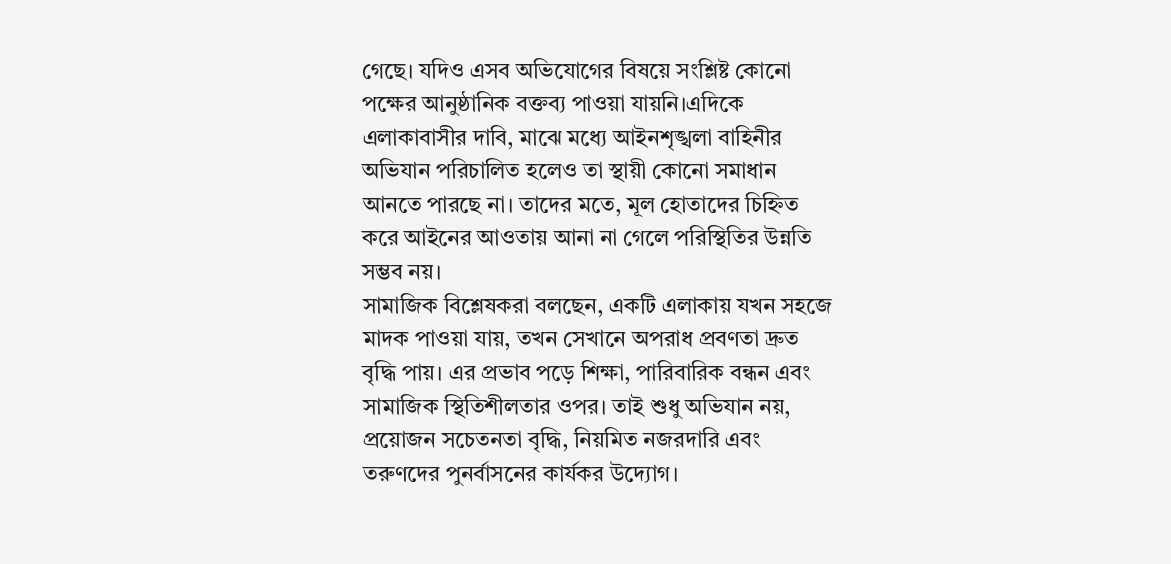গেছে। যদিও এসব অভিযোগের বিষয়ে সংশ্লিষ্ট কোনো পক্ষের আনুষ্ঠানিক বক্তব্য পাওয়া যায়নি।এদিকে এলাকাবাসীর দাবি, মাঝে মধ্যে আইনশৃঙ্খলা বাহিনীর অভিযান পরিচালিত হলেও তা স্থায়ী কোনো সমাধান আনতে পারছে না। তাদের মতে, মূল হোতাদের চিহ্নিত করে আইনের আওতায় আনা না গেলে পরিস্থিতির উন্নতি সম্ভব নয়।
সামাজিক বিশ্লেষকরা বলছেন, একটি এলাকায় যখন সহজে মাদক পাওয়া যায়, তখন সেখানে অপরাধ প্রবণতা দ্রুত বৃদ্ধি পায়। এর প্রভাব পড়ে শিক্ষা, পারিবারিক বন্ধন এবং সামাজিক স্থিতিশীলতার ওপর। তাই শুধু অভিযান নয়, প্রয়োজন সচেতনতা বৃদ্ধি, নিয়মিত নজরদারি এবং তরুণদের পুনর্বাসনের কার্যকর উদ্যোগ।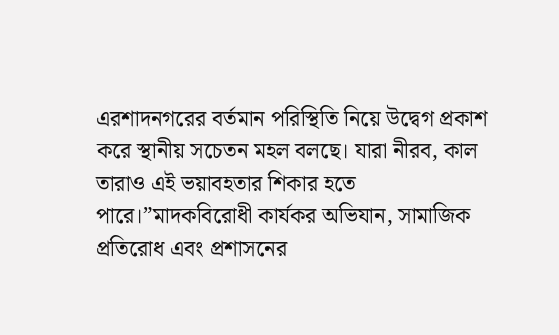এরশাদনগরের বর্তমান পরিস্থিতি নিয়ে উদ্বেগ প্রকাশ করে স্থানীয় সচেতন মহল বলছে। যারা নীরব, কাল তারাও এই ভয়াবহতার শিকার হতে পারে।”মাদকবিরোধী কার্যকর অভিযান, সামাজিক প্রতিরোধ এবং প্রশাসনের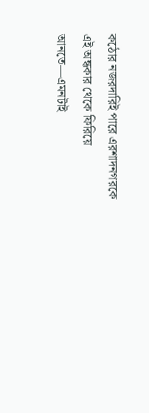কঠোর নজরদারিই পারে এরশাদনগরকে এই অন্ধকার থেকে ফিরিয়ে আনতে—এমনটাই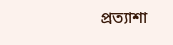প্রত্যাশা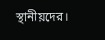স্থানীয়দের।